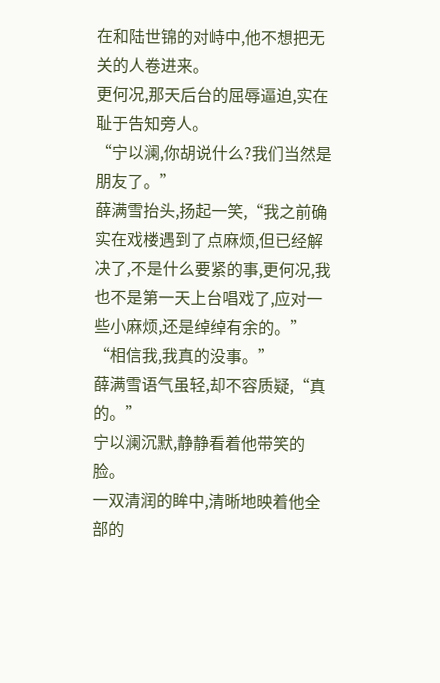在和陆世锦的对峙中,他不想把无关的人卷进来。
更何况,那天后台的屈辱逼迫,实在耻于告知旁人。
“宁以澜,你胡说什么?我们当然是朋友了。”
薛满雪抬头,扬起一笑,“我之前确实在戏楼遇到了点麻烦,但已经解决了,不是什么要紧的事,更何况,我也不是第一天上台唱戏了,应对一些小麻烦,还是绰绰有余的。”
“相信我,我真的没事。”
薛满雪语气虽轻,却不容质疑,“真的。”
宁以澜沉默,静静看着他带笑的脸。
一双清润的眸中,清晰地映着他全部的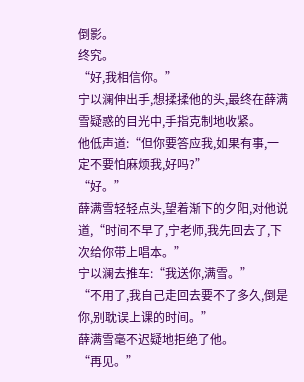倒影。
终究。
“好,我相信你。”
宁以澜伸出手,想揉揉他的头,最终在薛满雪疑惑的目光中,手指克制地收紧。
他低声道:“但你要答应我,如果有事,一定不要怕麻烦我,好吗?”
“好。”
薛满雪轻轻点头,望着渐下的夕阳,对他说道,“时间不早了,宁老师,我先回去了,下次给你带上唱本。”
宁以澜去推车:“我送你,满雪。”
“不用了,我自己走回去要不了多久,倒是你,别耽误上课的时间。”
薛满雪毫不迟疑地拒绝了他。
“再见。”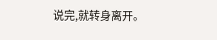说完,就转身离开。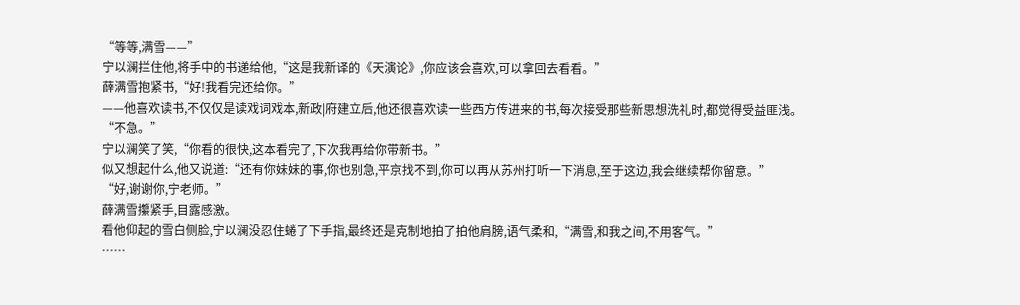“等等,满雪——”
宁以澜拦住他,将手中的书递给他,“这是我新译的《天演论》,你应该会喜欢,可以拿回去看看。”
薛满雪抱紧书,“好!我看完还给你。”
——他喜欢读书,不仅仅是读戏词戏本,新政|府建立后,他还很喜欢读一些西方传进来的书,每次接受那些新思想洗礼时,都觉得受益匪浅。
“不急。”
宁以澜笑了笑,“你看的很快,这本看完了,下次我再给你带新书。”
似又想起什么,他又说道:“还有你妹妹的事,你也别急,平京找不到,你可以再从苏州打听一下消息,至于这边,我会继续帮你留意。”
“好,谢谢你,宁老师。”
薛满雪攥紧手,目露感激。
看他仰起的雪白侧脸,宁以澜没忍住蜷了下手指,最终还是克制地拍了拍他肩膀,语气柔和,“满雪,和我之间,不用客气。”
……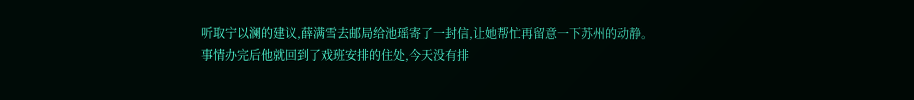听取宁以澜的建议,薛满雪去邮局给池瑶寄了一封信,让她帮忙再留意一下苏州的动静。
事情办完后他就回到了戏班安排的住处,今天没有排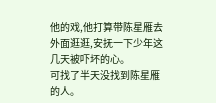他的戏,他打算带陈星雁去外面逛逛,安抚一下少年这几天被吓坏的心。
可找了半天没找到陈星雁的人。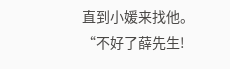直到小媛来找他。
“不好了薛先生!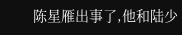陈星雁出事了,他和陆少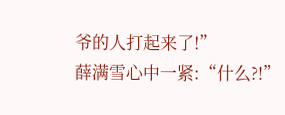爷的人打起来了!”
薛满雪心中一紧:“什么?!”